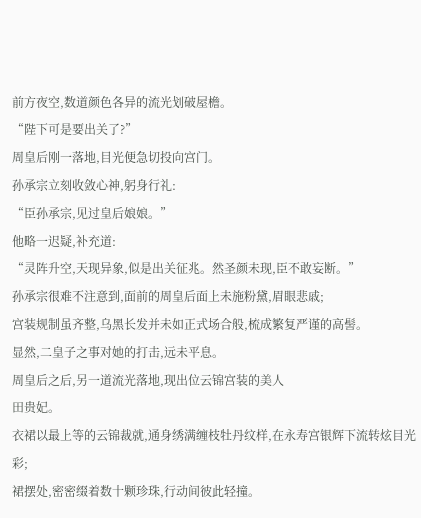前方夜空,数道颜色各异的流光划破屋檐。
“陛下可是要出关了?”
周皇后刚一落地,目光便急切投向宫门。
孙承宗立刻收敛心神,躬身行礼:
“臣孙承宗,见过皇后娘娘。”
他略一迟疑,补充道:
“灵阵升空,天现异象,似是出关征兆。然圣颜未现,臣不敢妄断。”
孙承宗很难不注意到,面前的周皇后面上未施粉黛,眉眼悲戚;
宫装规制虽齐整,乌黑长发并未如正式场合般,梳成繁复严谨的高髻。
显然,二皇子之事对她的打击,远未平息。
周皇后之后,另一道流光落地,现出位云锦宫装的美人
田贵妃。
衣裙以最上等的云锦裁就,通身绣满缠枝牡丹纹样,在永寿宫银辉下流转炫目光彩;
裙摆处,密密缀着数十颗珍珠,行动间彼此轻撞。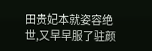田贵妃本就姿容绝世,又早早服了驻颜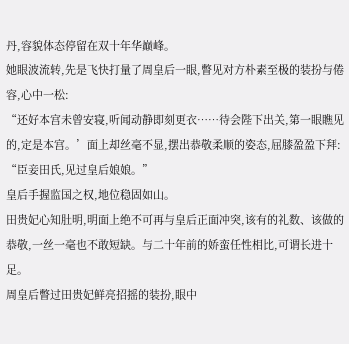丹,容貌体态停留在双十年华巅峰。
她眼波流转,先是飞快打量了周皇后一眼,瞥见对方朴素至极的装扮与倦容,心中一松:
“还好本宫未曾安寝,听闻动静即刻更衣……待会陛下出关,第一眼瞧见的,定是本宫。’面上却丝毫不显,摆出恭敬柔顺的姿态,屈膝盈盈下拜:
“臣妾田氏,见过皇后娘娘。”
皇后手握监国之权,地位稳固如山。
田贵妃心知肚明,明面上绝不可再与皇后正面冲突,该有的礼数、该做的恭敬,一丝一毫也不敢短缺。与二十年前的娇蛮任性相比,可谓长进十足。
周皇后瞥过田贵妃鲜亮招摇的装扮,眼中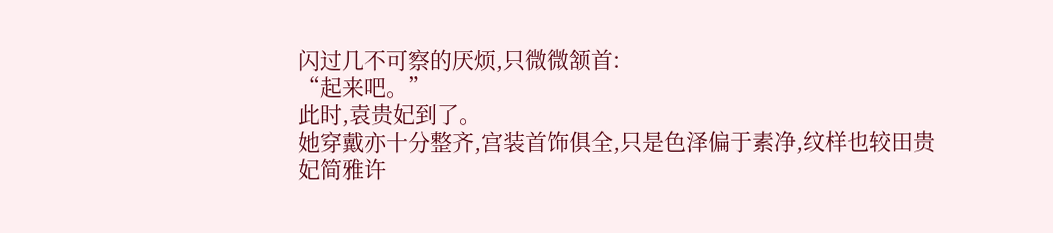闪过几不可察的厌烦,只微微颔首:
“起来吧。”
此时,袁贵妃到了。
她穿戴亦十分整齐,宫装首饰俱全,只是色泽偏于素净,纹样也较田贵妃简雅许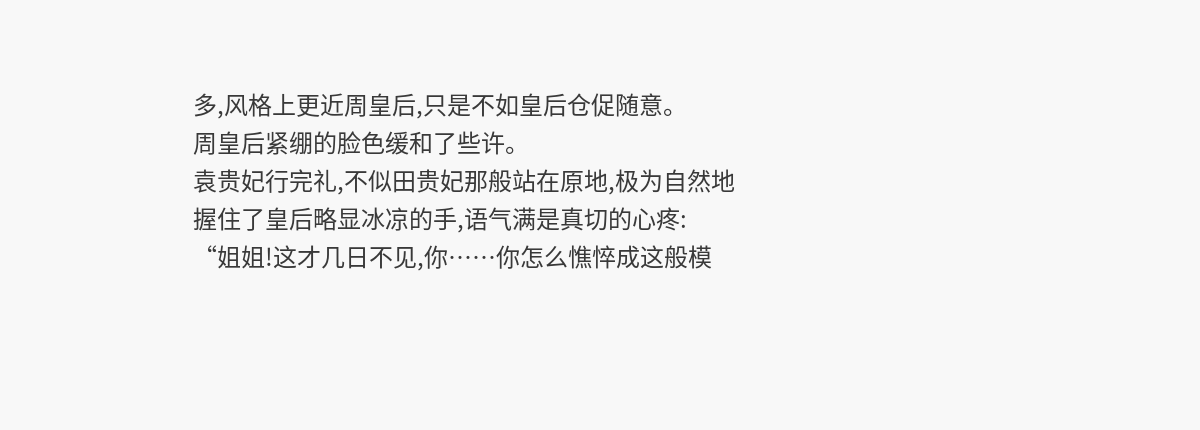多,风格上更近周皇后,只是不如皇后仓促随意。
周皇后紧绷的脸色缓和了些许。
袁贵妃行完礼,不似田贵妃那般站在原地,极为自然地握住了皇后略显冰凉的手,语气满是真切的心疼:
“姐姐!这才几日不见,你……你怎么憔悴成这般模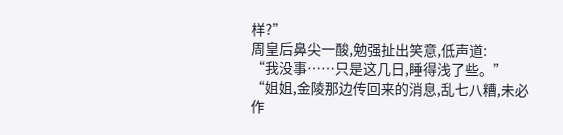样?”
周皇后鼻尖一酸,勉强扯出笑意,低声道:
“我没事……只是这几日,睡得浅了些。”
“姐姐,金陵那边传回来的消息,乱七八糟,未必作